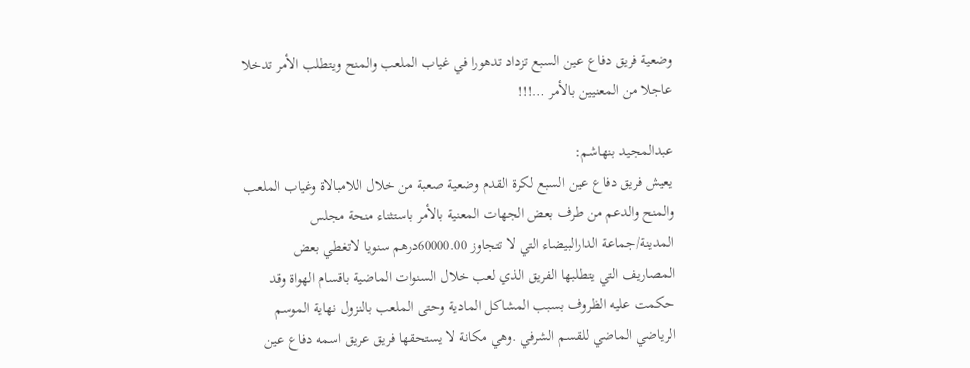وضعية فريق دفاع عين السبع تزداد تدهورا في غياب الملعب والمنح ويتطلب الأمر تدخلا عاجلا من المعنيين بالأمر …!!!

عبدالمجيد بنهاشم:
يعيش فريق دفاع عين السبع لكرة القدم وضعية صعبة من خلال اللامبالاة وغياب الملعب والمنح والدعم من طرف بعض الجهات المعنية بالأمر باستثناء منحة مجلس المدينة/جماعة الدارالبيضاء التي لا تتجاوز 60000.00درهم سنويا لاتغطي بعض المصاريف التي يتطلبها الفريق الذي لعب خلال السنوات الماضية باقسام الهواة وقد حكمت عليه الظروف بسبب المشاكل المادية وحتى الملعب بالنزول نهاية الموسم الرياضي الماضي للقسم الشرفي .وهي مكانة لا يستحقها فريق عريق اسمه دفاع عين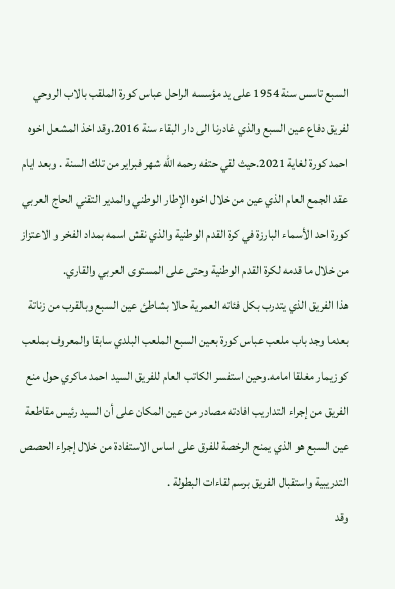السبع تاسس سنة 1954 على يد مؤسسه الراحل عباس كورة الملقب بالاب الروحي لفريق دفاع عين السبع والذي غادرنا الى دار البقاء سنة 2016.وقد اخذ المشعل اخوه احمد كورة لغاية 2021.حيث لقي حتفه رحمه الله شهر فبراير من تلك السنة . وبعد ايام عقد الجمع العام الذي عين من خلال اخوه الإطار الوطني والمدير التقني الحاج العربي كورة احد الأسماء البارزة في كرة القدم الوطنية والذي نقش اسمه بمداد الفخر و الاعتزاز من خلال ما قدمه لكرة القدم الوطنية وحتى على المستوى العربي والقاري.
هذا الفريق الذي يتدرب بكل فئاته العمرية حالا بشاطئ عين السبع وبالقرب من زناتة بعدما وجد باب ملعب عباس كورة بعين السبع الملعب البلدي سابقا والمعروف بملعب كوزيمار مغلقا امامه.وحين استفسر الكاتب العام للفريق السيد احمد ماكري حول منع الفريق من إجراء التداريب افادته مصادر من عين المكان على أن السيد رئيس مقاطعة عين السبع هو الذي يمنح الرخصة للفرق على اساس الاستفادة من خلال إجراء الحصص التدريبية واستقبال الفريق برسم لقاءات البطولة .
وقد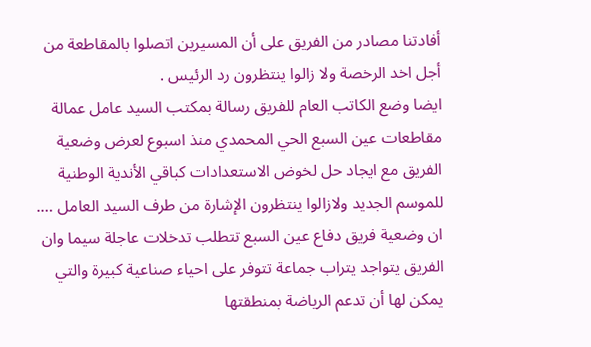أفادتنا مصادر من الفريق على أن المسيرين اتصلوا بالمقاطعة من أجل اخد الرخصة ولا زالوا ينتظرون رد الرئيس .
ايضا وضع الكاتب العام للفريق رسالة بمكتب السيد عامل عمالة مقاطعات عين السبع الحي المحمدي منذ اسبوع لعرض وضعية الفريق مع ايجاد حل لخوض الاستعدادات كباقي الأندية الوطنية للموسم الجديد ولازالوا ينتظرون الإشارة من طرف السيد العامل ….
ان وضعية فريق دفاع عين السبع تتطلب تدخلات عاجلة سيما وان الفريق يتواجد يتراب جماعة تتوفر على احياء صناعية كبيرة والتي يمكن لها أن تدعم الرياضة بمنطقتها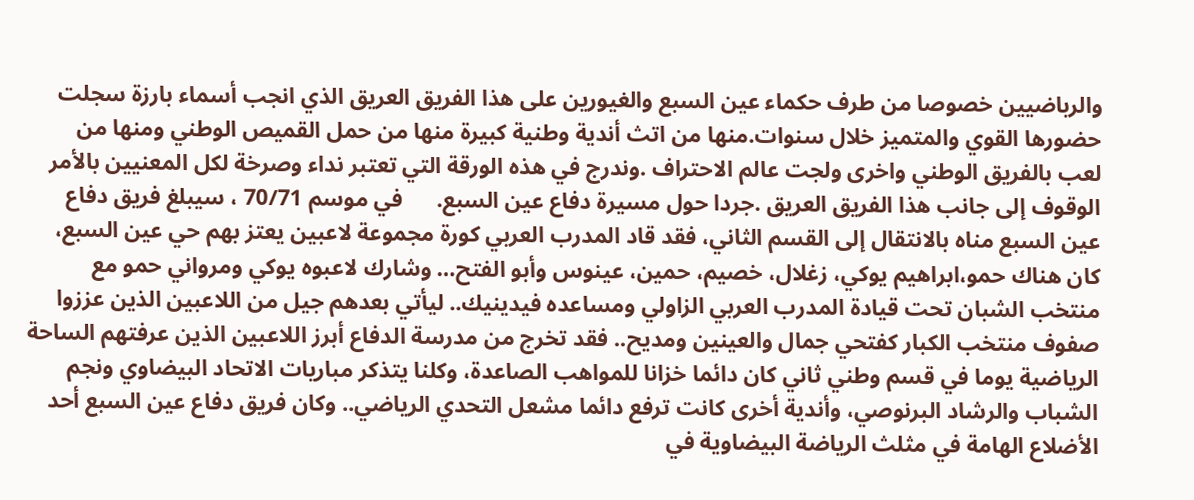والرباضيين خصوصا من طرف حكماء عين السبع والغيورين على هذا الفريق العريق الذي انجب أسماء بارزة سجلت حضورها القوي والمتميز خلال سنوات.منها من اتث أندية وطنية كبيرة منها من حمل القميص الوطني ومنها من لعب بالفريق الوطني واخرى ولجت عالم الاحتراف .وندرج في هذه الورقة التي تعتبر نداء وصرخة لكل المعنيين بالأمر الوقوف إلى جانب هذا الفريق العريق .جردا حول مسيرة دفاع عين السبع.      في موسم 70/71 ، سيبلغ فريق دفاع عين السبع مناه بالانتقال إلى القسم الثاني، فقد قاد المدرب العربي كورة مجموعة لاعبين يعتز بهم حي عين السبع، كان هناك حمو،ابراهيم يوكي، زغلال، خصيم، حمين، عينوس وأبو الفتح… وشارك لاعبوه يوكي ومرواني حمو مع منتخب الشبان تحت قيادة المدرب العربي الزاولي ومساعده فيدينيك.. ليأتي بعدهم جيل من اللاعبين الذين عززوا صفوف منتخب الكبار كفتحي جمال والعينين ومديح.. فقد تخرج من مدرسة الدفاع أبرز اللاعبين الذين عرفتهم الساحة الرياضية يوما في قسم وطني ثاني كان دائما خزانا للمواهب الصاعدة، وكلنا يتذكر مباريات الاتحاد البيضاوي ونجم الشباب والرشاد البرنوصي، وأندية أخرى كانت ترفع دائما مشعل التحدي الرياضي.. وكان فريق دفاع عين السبع أحد الأضلاع الهامة في مثلث الرياضة البيضاوية في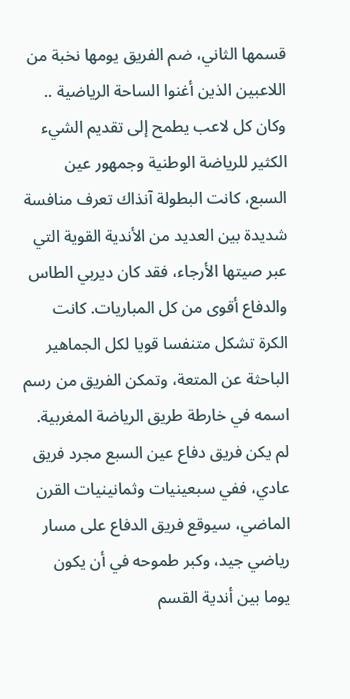قسمها الثاني، ضم الفريق يومها نخبة من اللاعبين الذين أغنوا الساحة الرياضية .. وكان كل لاعب يطمح إلى تقديم الشيء الكثير للرياضة الوطنية وجمهور عين السبع، كانت البطولة آنذاك تعرف منافسة شديدة بين العديد من الأندية القوية التي عبر صيتها الأرجاء، فقد كان ديربي الطاس والدفاع أقوى من كل المباريات. كانت الكرة تشكل متنفسا قويا لكل الجماهير الباحثة عن المتعة، وتمكن الفريق من رسم اسمه في خارطة طريق الرياضة المغربية.
لم يكن فريق دفاع عين السبع مجرد فريق عادي، ففي سبعينيات وثمانينيات القرن الماضي، سيوقع فريق الدفاع على مسار رياضي جيد، وكبر طموحه في أن يكون يوما بين أندية القسم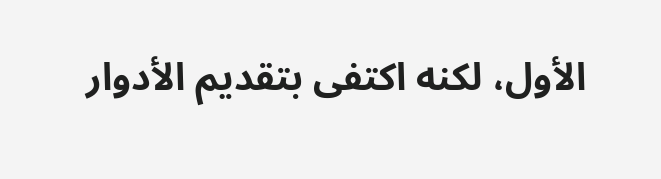الأول، لكنه اكتفى بتقديم الأدوار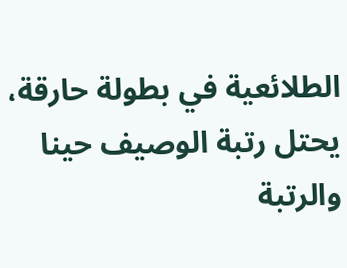الطلائعية في بطولة حارقة، يحتل رتبة الوصيف حينا والرتبة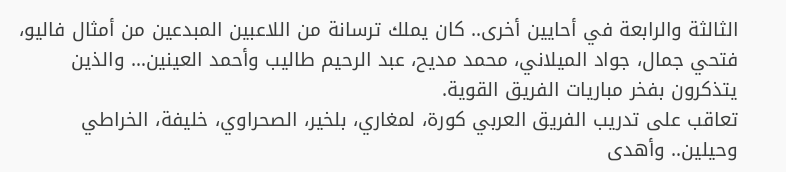الثالثة والرابعة في أحايين أخرى.. كان يملك ترسانة من اللاعبين المبدعين من أمثال فاليو، فتحي جمال، جواد الميلاني، محمد مديح، عبد الرحيم طاليب وأحمد العينين… والذين يتذكرون بفخر مباريات الفريق القوية.
تعاقب على تدريب الفريق العربي كورة، لمغاري، بلخير، الصحراوي، خليفة، الخراطي وحيلين.. وأهدى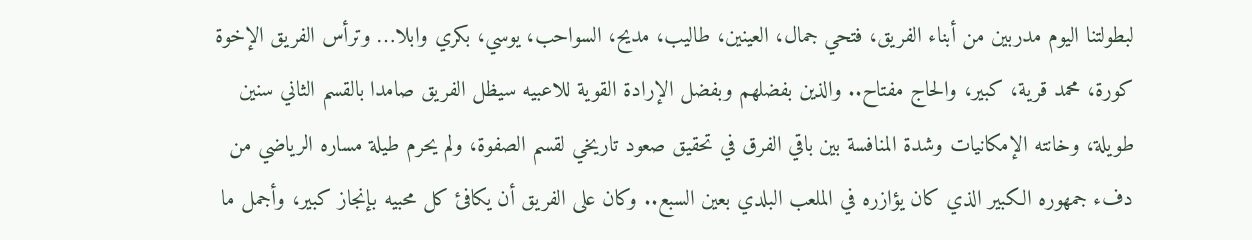لبطولتنا اليوم مدربين من أبناء الفريق، فتحي جمال، العينين، طاليب، مديح، السواحب، يوسي، بكري وابلا… وترأس الفريق الإخوة كورة، محمد قرية، كبير، والحاج مفتاح.. والذين بفضلهم وبفضل الإرادة القوية للاعبيه سيظل الفريق صامدا بالقسم الثاني سنين طويلة، وخانته الإمكانيات وشدة المنافسة بين باقي الفرق في تحقيق صعود تاريخي لقسم الصفوة، ولم يحرم طيلة مساره الرياضي من دفء جمهوره الكبير الذي كان يؤازره في الملعب البلدي بعين السبع.. وكان على الفريق أن يكافئ كل محبيه بإنجاز كبير، وأجمل ما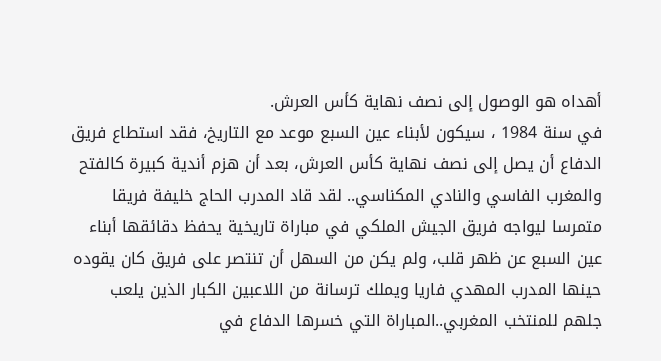أهداه هو الوصول إلى نصف نهاية كأس العرش.
في سنة 1984 ، سيكون لأبناء عين السبع موعد مع التاريخ، فقد استطاع فريق الدفاع أن يصل إلى نصف نهاية كأس العرش، بعد أن هزم أندية كبيرة كالفتح والمغرب الفاسي والنادي المكناسي.. لقد قاد المدرب الحاج خليفة فريقا متمرسا ليواجه فريق الجيش الملكي في مباراة تاريخية يحفظ دقائقها أبناء عين السبع عن ظهر قلب، ولم يكن من السهل أن تنتصر على فريق كان يقوده حينها المدرب المهدي فاريا ويملك ترسانة من اللاعبين الكبار الذين يلعب جلهم للمنتخب المغربي..المباراة التي خسرها الدفاع في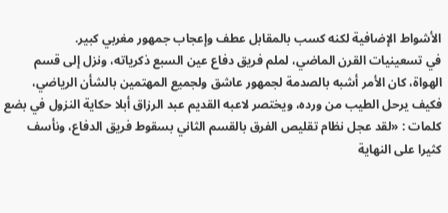الأشواط الإضافية لكنه كسب بالمقابل عطف وإعجاب جمهور مغربي كبير.
في تسعينيات القرن الماضي، لملم فريق دفاع عين السبع ذكرياته، ونزل إلى قسم الهواة، كان الأمر أشبه بالصدمة لجمهور عاشق ولجميع المهتمين بالشأن الرياضي، فكيف يرحل الطيب من ورده، ويختصر لاعبه القديم عبد الرزاق أبلا حكاية النزول في بضع كلمات : «لقد عجل نظام تقليص الفرق بالقسم الثاني بسقوط فريق الدفاع، ونأسف كثيرا على النهاية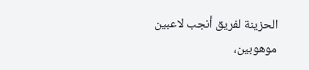الحزينة لفريق أنجب لاعبين موهوبين،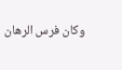وكان فرس الرهان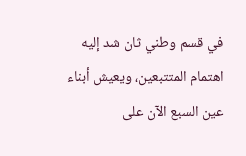في قسم وطني ثان شد إليه اهتمام المتتبعين، ويعيش أبناء عين السبع الآن على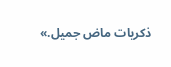ذكريات ماض جميل.»